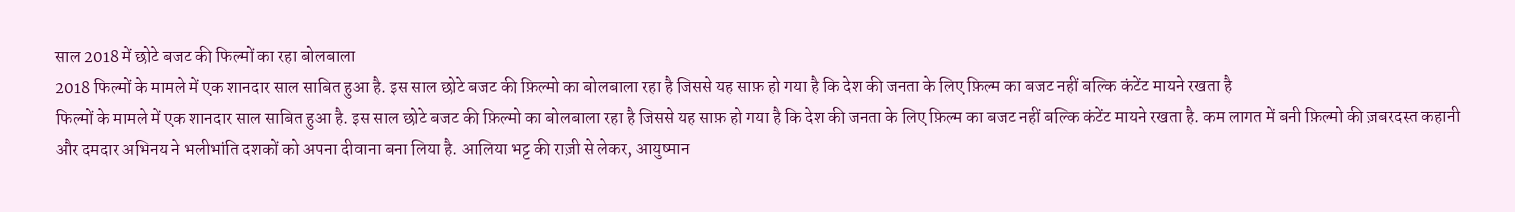साल 2018 में छोटे बजट की फिल्मों का रहा बोलबाला
2018 फिल्मों के मामले में एक शानदार साल साबित हुआ है. इस साल छोटे बजट की फ़िल्मो का बोलबाला रहा है जिससे यह साफ़ हो गया है कि देश की जनता के लिए फ़िल्म का बजट नहीं बल्कि कंटेंट मायने रखता है
फिल्मों के मामले में एक शानदार साल साबित हुआ है. इस साल छोटे बजट की फ़िल्मो का बोलबाला रहा है जिससे यह साफ़ हो गया है कि देश की जनता के लिए फ़िल्म का बजट नहीं बल्कि कंटेंट मायने रखता है. कम लागत में बनी फ़िल्मो की ज़बरदस्त कहानी और दमदार अभिनय ने भलीभांति दशकों को अपना दीवाना बना लिया है. आलिया भट्ट की राज़ी से लेकर, आयुष्मान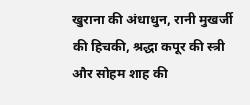खुराना की अंधाधुन, रानी मुखर्जी की हिचकी, श्रद्धा कपूर की स्त्री और सोहम शाह की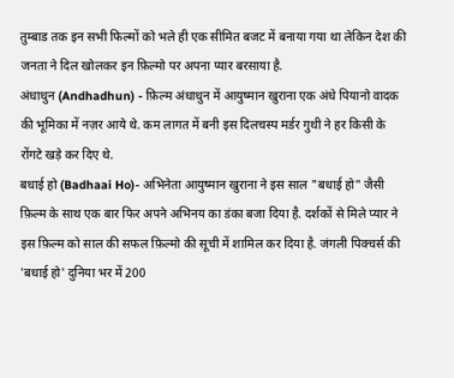तुम्बाड तक इन सभी फिल्मों को भले ही एक सीमित बजट में बनाया गया था लेकिन देश की जनता ने दिल खोलकर इन फ़िल्मो पर अपना प्यार बरसाया है.
अंधाधुन (Andhadhun) - फ़िल्म अंधाधुन में आयुष्मान खुराना एक अंधे पियानो वादक की भूमिका में नज़र आये थे. कम लागत में बनी इस दिलचस्प मर्डर गुथी ने हर किसी के रोंगटे खड़े कर दिए थे.
बधाई हो (Badhaai Ho)- अभिनेता आयुष्मान खुराना ने इस साल "बधाई हो" जैसी फ़िल्म के साथ एक बार फिर अपने अभिनय का डंका बजा दिया है. दर्शकों से मिले प्यार ने इस फ़िल्म को साल की सफल फ़िल्मो की सूची में शामिल कर दिया है. जंगली पिक्चर्स की 'बधाई हो' दुनिया भर में 200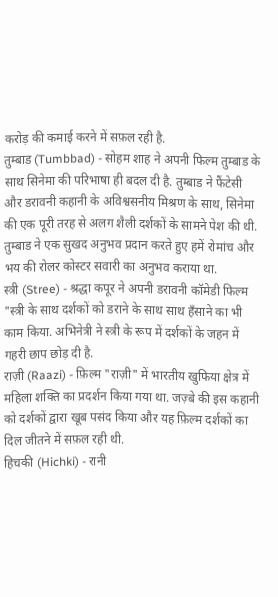करोड़ की कमाई करने में सफ़ल रही है.
तुम्बाड (Tumbbad) - सोहम शाह ने अपनी फिल्म तुम्बाड के साथ सिनेमा की परिभाषा ही बदल दी है. तुम्बाड ने फैंटेसी और डरावनी कहानी के अविश्वसनीय मिश्रण के साथ, सिनेमा की एक पूरी तरह से अलग शैली दर्शकों के सामने पेश की थी. तुम्बाड ने एक सुखद अनुभव प्रदान करते हुए हमें रोमांच और भय की रोलर कोस्टर सवारी का अनुभव कराया था.
स्त्री (Stree) - श्रद्धा कपूर ने अपनी डरावनी कॉमेडी फिल्म "स्त्री के साथ दर्शकों को डराने के साथ साथ हँसाने का भी काम किया. अभिनेत्री ने स्त्री के रूप में दर्शकों के जहन में गहरी छाप छोड़ दी है.
राज़ी (Raazi) - फ़िल्म "राज़ी" में भारतीय खुफिया क्षेत्र में महिला शक्ति का प्रदर्शन किया गया था. जज़्बे की इस कहानी को दर्शकों द्वारा खूब पसंद किया और यह फ़िल्म दर्शकों का दिल जीतने में सफ़ल रही थी.
हिचकी (Hichki) - रानी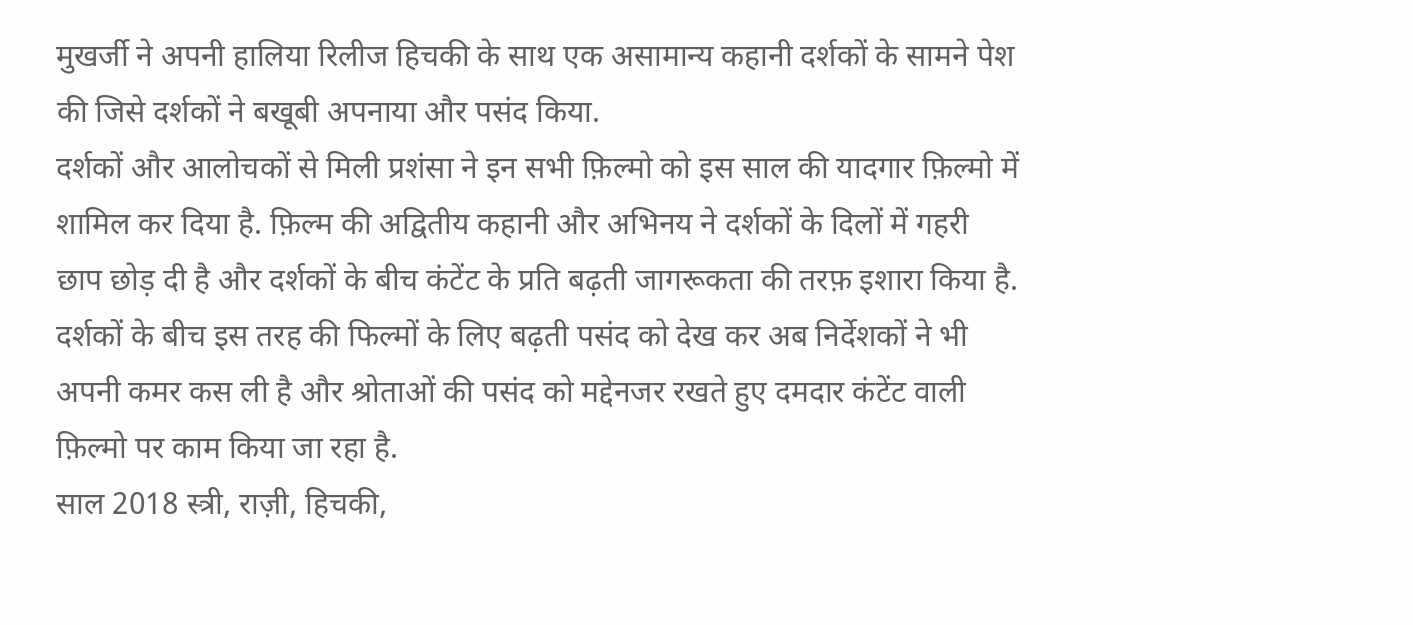मुखर्जी ने अपनी हालिया रिलीज हिचकी के साथ एक असामान्य कहानी दर्शकों के सामने पेश की जिसे दर्शकों ने बखूबी अपनाया और पसंद किया.
दर्शकों और आलोचकों से मिली प्रशंसा ने इन सभी फ़िल्मो को इस साल की यादगार फ़िल्मो में शामिल कर दिया है. फ़िल्म की अद्वितीय कहानी और अभिनय ने दर्शकों के दिलों में गहरी छाप छोड़ दी है और दर्शकों के बीच कंटेंट के प्रति बढ़ती जागरूकता की तरफ़ इशारा किया है.
दर्शकों के बीच इस तरह की फिल्मों के लिए बढ़ती पसंद को देख कर अब निर्देशकों ने भी अपनी कमर कस ली है और श्रोताओं की पसंद को मद्देनजर रखते हुए दमदार कंटेंट वाली फ़िल्मो पर काम किया जा रहा है.
साल 2018 स्त्री, राज़ी, हिचकी,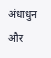अंधाधुन और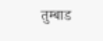तुम्बाड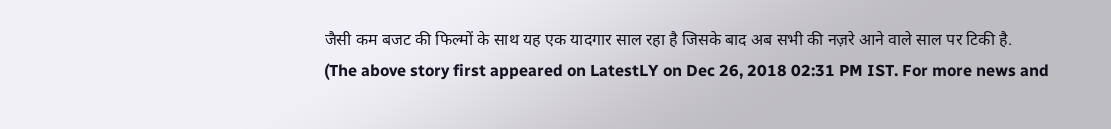जैसी कम बजट की फिल्मों के साथ यह एक यादगार साल रहा है जिसके बाद अब सभी की नज़रे आने वाले साल पर टिकी है.
(The above story first appeared on LatestLY on Dec 26, 2018 02:31 PM IST. For more news and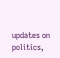updates on politics,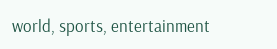world, sports, entertainment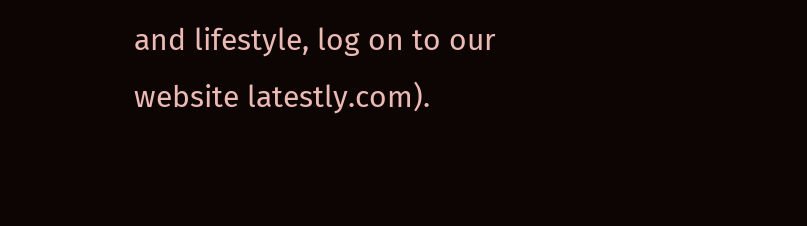and lifestyle, log on to our website latestly.com).